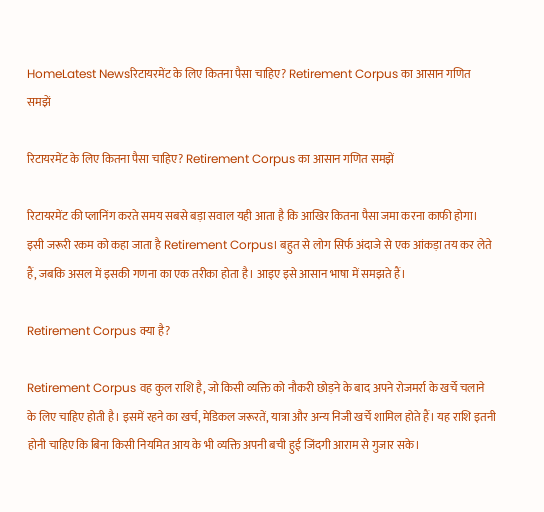HomeLatest Newsरिटायरमेंट के लिए कितना पैसा चाहिए? Retirement Corpus का आसान गणित समझें

रिटायरमेंट के लिए कितना पैसा चाहिए? Retirement Corpus का आसान गणित समझें

रिटायरमेंट की प्लानिंग करते समय सबसे बड़ा सवाल यही आता है कि आखिर कितना पैसा जमा करना काफी होगा। इसी जरूरी रकम को कहा जाता है Retirement Corpus। बहुत से लोग सिर्फ अंदाजे से एक आंकड़ा तय कर लेते हैं, जबकि असल में इसकी गणना का एक तरीका होता है। आइए इसे आसान भाषा में समझते हैं।

Retirement Corpus क्या है?

Retirement Corpus वह कुल राशि है, जो किसी व्यक्ति को नौकरी छोड़ने के बाद अपने रोजमर्रा के खर्चे चलाने के लिए चाहिए होती है। इसमें रहने का खर्च, मेडिकल जरूरतें, यात्रा और अन्य निजी खर्चे शामिल होते हैं। यह राशि इतनी होनी चाहिए कि बिना किसी नियमित आय के भी व्यक्ति अपनी बची हुई जिंदगी आराम से गुजार सके।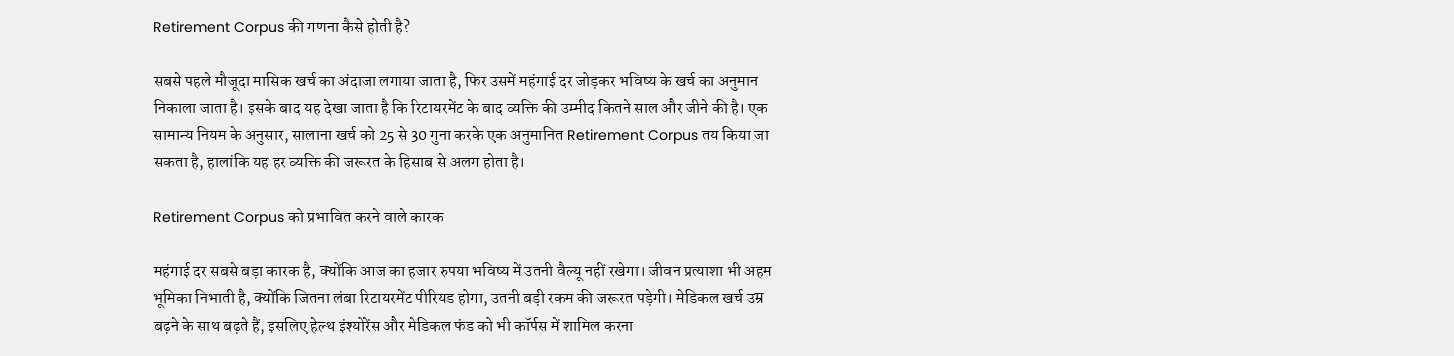Retirement Corpus की गणना कैसे होती है?

सबसे पहले मौजूदा मासिक खर्च का अंदाजा लगाया जाता है, फिर उसमें महंगाई दर जोड़कर भविष्य के खर्च का अनुमान निकाला जाता है। इसके बाद यह देखा जाता है कि रिटायरमेंट के बाद व्यक्ति की उम्मीद कितने साल और जीने की है। एक सामान्य नियम के अनुसार, सालाना खर्च को 25 से 30 गुना करके एक अनुमानित Retirement Corpus तय किया जा सकता है, हालांकि यह हर व्यक्ति की जरूरत के हिसाब से अलग होता है।

Retirement Corpus को प्रभावित करने वाले कारक

महंगाई दर सबसे बड़ा कारक है, क्योंकि आज का हजार रुपया भविष्य में उतनी वैल्यू नहीं रखेगा। जीवन प्रत्याशा भी अहम भूमिका निभाती है, क्योंकि जितना लंबा रिटायरमेंट पीरियड होगा, उतनी बड़ी रकम की जरूरत पड़ेगी। मेडिकल खर्च उम्र बढ़ने के साथ बढ़ते हैं, इसलिए हेल्थ इंश्योरेंस और मेडिकल फंड को भी कॉर्पस में शामिल करना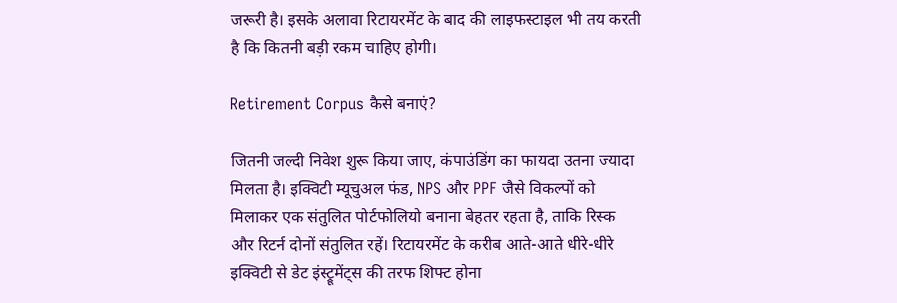जरूरी है। इसके अलावा रिटायरमेंट के बाद की लाइफस्टाइल भी तय करती है कि कितनी बड़ी रकम चाहिए होगी।

Retirement Corpus कैसे बनाएं?

जितनी जल्दी निवेश शुरू किया जाए, कंपाउंडिंग का फायदा उतना ज्यादा मिलता है। इक्विटी म्यूचुअल फंड, NPS और PPF जैसे विकल्पों को मिलाकर एक संतुलित पोर्टफोलियो बनाना बेहतर रहता है, ताकि रिस्क और रिटर्न दोनों संतुलित रहें। रिटायरमेंट के करीब आते-आते धीरे-धीरे इक्विटी से डेट इंस्ट्रूमेंट्स की तरफ शिफ्ट होना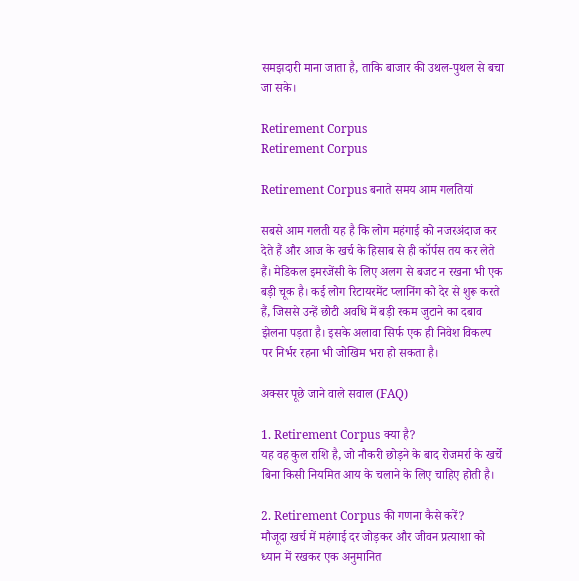समझदारी माना जाता है, ताकि बाजार की उथल-पुथल से बचा जा सके।

Retirement Corpus
Retirement Corpus

Retirement Corpus बनाते समय आम गलतियां

सबसे आम गलती यह है कि लोग महंगाई को नजरअंदाज कर देते हैं और आज के खर्च के हिसाब से ही कॉर्पस तय कर लेते हैं। मेडिकल इमरजेंसी के लिए अलग से बजट न रखना भी एक बड़ी चूक है। कई लोग रिटायरमेंट प्लानिंग को देर से शुरू करते हैं, जिससे उन्हें छोटी अवधि में बड़ी रकम जुटाने का दबाव झेलना पड़ता है। इसके अलावा सिर्फ एक ही निवेश विकल्प पर निर्भर रहना भी जोखिम भरा हो सकता है।

अक्सर पूछे जाने वाले सवाल (FAQ)

1. Retirement Corpus क्या है?
यह वह कुल राशि है, जो नौकरी छोड़ने के बाद रोजमर्रा के खर्चे बिना किसी नियमित आय के चलाने के लिए चाहिए होती है।

2. Retirement Corpus की गणना कैसे करें?
मौजूदा खर्च में महंगाई दर जोड़कर और जीवन प्रत्याशा को ध्यान में रखकर एक अनुमानित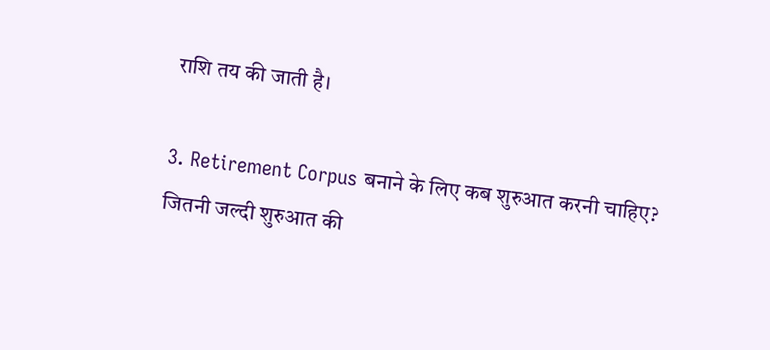राशि तय की जाती है।

3. Retirement Corpus बनाने के लिए कब शुरुआत करनी चाहिए?
जितनी जल्दी शुरुआत की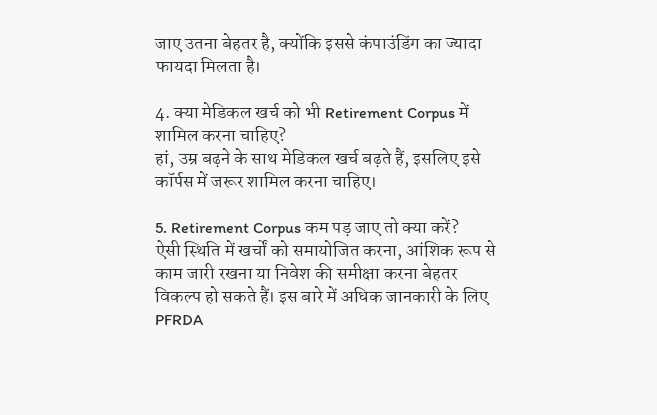जाए उतना बेहतर है, क्योंकि इससे कंपाउंडिंग का ज्यादा फायदा मिलता है।

4. क्या मेडिकल खर्च को भी Retirement Corpus में शामिल करना चाहिए?
हां, उम्र बढ़ने के साथ मेडिकल खर्च बढ़ते हैं, इसलिए इसे कॉर्पस में जरूर शामिल करना चाहिए।

5. Retirement Corpus कम पड़ जाए तो क्या करें?
ऐसी स्थिति में खर्चों को समायोजित करना, आंशिक रूप से काम जारी रखना या निवेश की समीक्षा करना बेहतर विकल्प हो सकते हैं। इस बारे में अधिक जानकारी के लिए PFRDA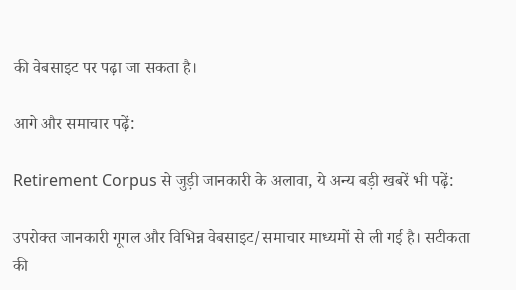की वेबसाइट पर पढ़ा जा सकता है।

आगे और समाचार पढ़ें:

Retirement Corpus से जुड़ी जानकारी के अलावा, ये अन्य बड़ी खबरें भी पढ़ें:

उपरोक्त जानकारी गूगल और विभिन्न वेबसाइट/समाचार माध्यमों से ली गई है। सटीकता की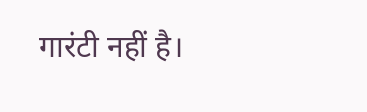गारंटी नहीं है।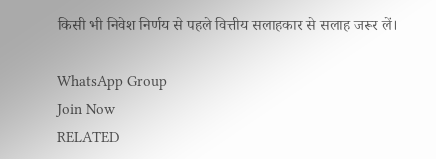किसी भी निवेश निर्णय से पहले वित्तीय सलाहकार से सलाह जरूर लें।

WhatsApp Group
Join Now
RELATED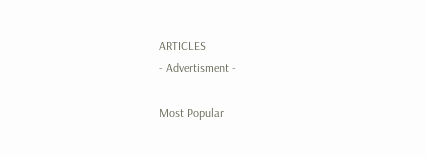ARTICLES
- Advertisment -

Most Popular